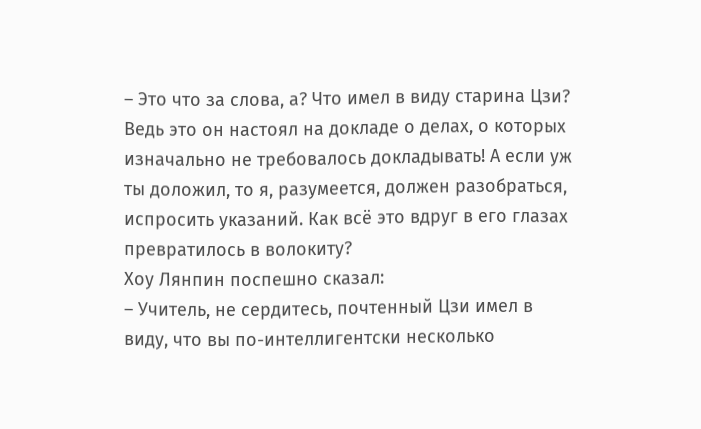– Это что за слова, а? Что имел в виду старина Цзи? Ведь это он настоял на докладе о делах, о которых изначально не требовалось докладывать! А если уж ты доложил, то я, разумеется, должен разобраться, испросить указаний. Как всё это вдруг в его глазах превратилось в волокиту?
Хоу Лянпин поспешно сказал:
– Учитель, не сердитесь, почтенный Цзи имел в виду, что вы по-интеллигентски несколько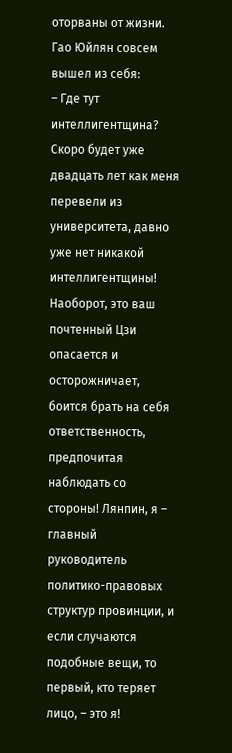оторваны от жизни.
Гао Юйлян совсем вышел из себя:
– Где тут интеллигентщина? Скоро будет уже двадцать лет как меня перевели из университета, давно уже нет никакой интеллигентщины! Наоборот, это ваш почтенный Цзи опасается и осторожничает, боится брать на себя ответственность, предпочитая наблюдать со стороны! Лянпин, я – главный руководитель политико-правовых структур провинции, и если случаются подобные вещи, то первый, кто теряет лицо, – это я!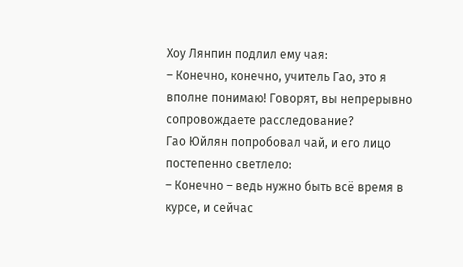Хоу Лянпин подлил ему чая:
– Конечно, конечно, учитель Гао, это я вполне понимаю! Говорят, вы непрерывно сопровождаете расследование?
Гао Юйлян попробовал чай, и его лицо постепенно светлело:
– Конечно – ведь нужно быть всё время в курсе, и сейчас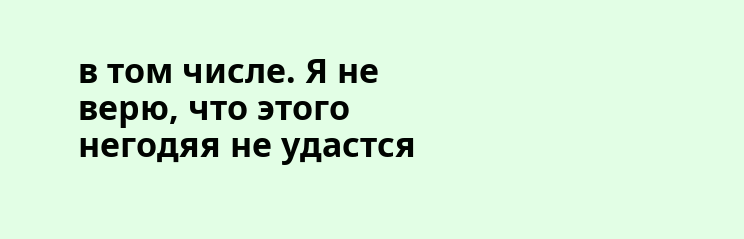в том числе. Я не верю, что этого негодяя не удастся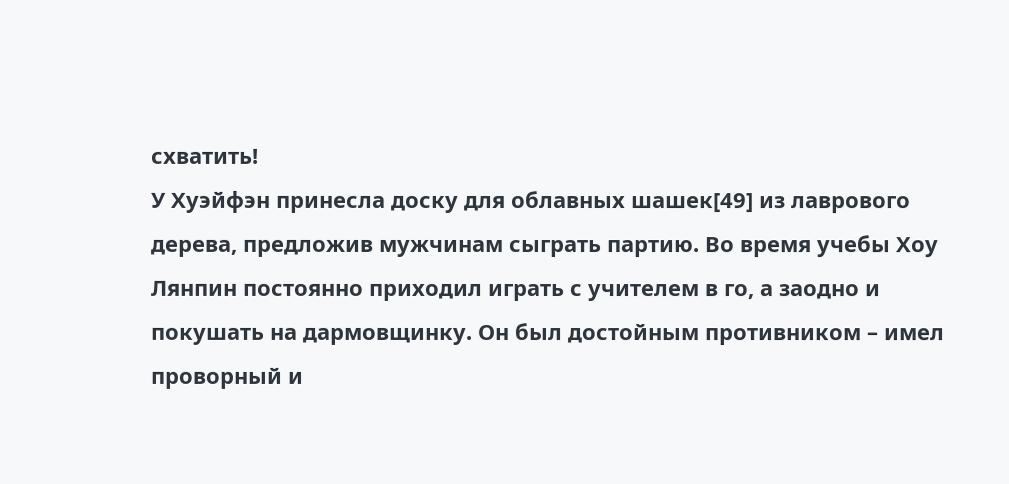схватить!
У Хуэйфэн принесла доску для облавных шашек[49] из лаврового дерева, предложив мужчинам сыграть партию. Во время учебы Хоу Лянпин постоянно приходил играть с учителем в го, а заодно и покушать на дармовщинку. Он был достойным противником – имел проворный и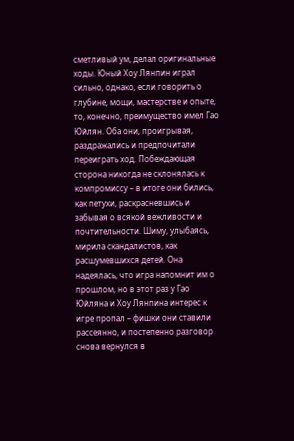сметливый ум, делал оригинальные ходы. Юный Хоу Лянпин играл сильно, однако, если говорить о глубине, мощи, мастерстве и опыте, то, конечно, преимущество имел Гао Юйлян. Оба они, проигрывая, раздражались и предпочитали переиграть ход. Побеждающая сторона никогда не склонялась к компромиссу – в итоге они бились, как петухи, раскрасневшись и забывая о всякой вежливости и почтительности. Шиму, улыбаясь, мирила скандалистов, как расшумевшихся детей. Она надеялась, что игра напомнит им о прошлом, но в этот раз у Гао Юйляна и Хоу Лянпина интерес к игре пропал – фишки они ставили рассеянно, и постепенно разговор снова вернулся в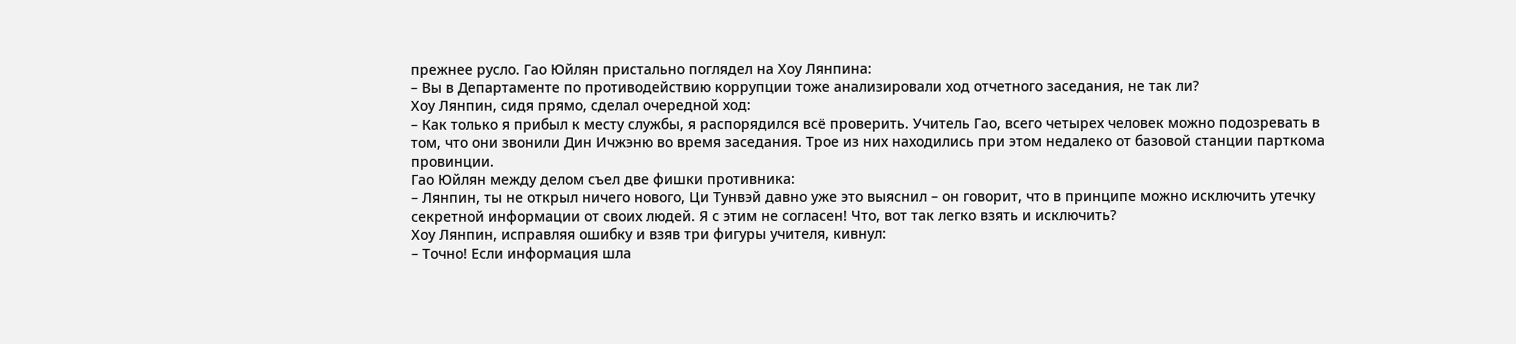прежнее русло. Гао Юйлян пристально поглядел на Хоу Лянпина:
– Вы в Департаменте по противодействию коррупции тоже анализировали ход отчетного заседания, не так ли?
Хоу Лянпин, сидя прямо, сделал очередной ход:
– Как только я прибыл к месту службы, я распорядился всё проверить. Учитель Гао, всего четырех человек можно подозревать в том, что они звонили Дин Ичжэню во время заседания. Трое из них находились при этом недалеко от базовой станции парткома провинции.
Гао Юйлян между делом съел две фишки противника:
– Лянпин, ты не открыл ничего нового, Ци Тунвэй давно уже это выяснил – он говорит, что в принципе можно исключить утечку секретной информации от своих людей. Я с этим не согласен! Что, вот так легко взять и исключить?
Хоу Лянпин, исправляя ошибку и взяв три фигуры учителя, кивнул:
– Точно! Если информация шла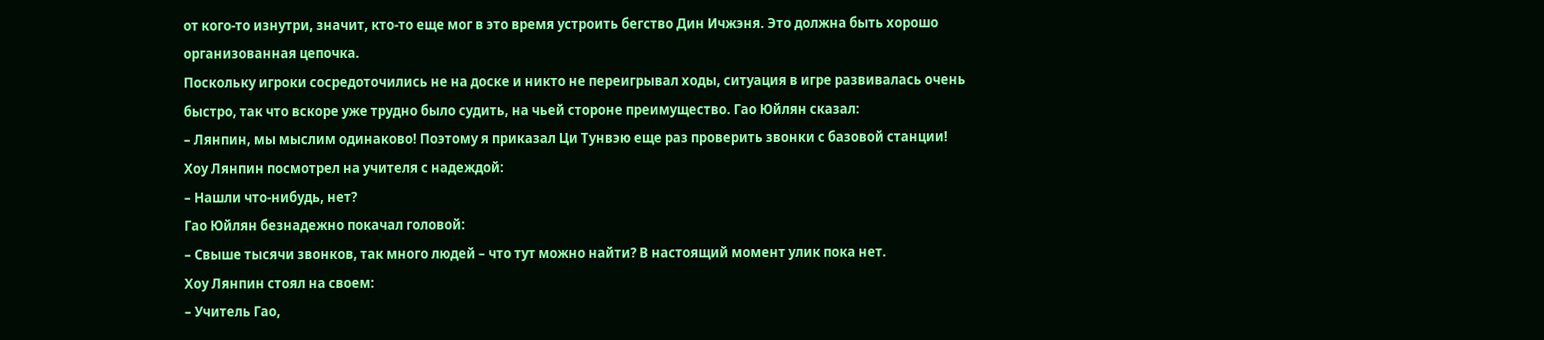от кого-то изнутри, значит, кто-то еще мог в это время устроить бегство Дин Ичжэня. Это должна быть хорошо организованная цепочка.
Поскольку игроки сосредоточились не на доске и никто не переигрывал ходы, ситуация в игре развивалась очень быстро, так что вскоре уже трудно было судить, на чьей стороне преимущество. Гао Юйлян сказал:
– Лянпин, мы мыслим одинаково! Поэтому я приказал Ци Тунвэю еще раз проверить звонки с базовой станции!
Хоу Лянпин посмотрел на учителя с надеждой:
– Нашли что-нибудь, нет?
Гао Юйлян безнадежно покачал головой:
– Свыше тысячи звонков, так много людей – что тут можно найти? В настоящий момент улик пока нет.
Хоу Лянпин стоял на своем:
– Учитель Гао,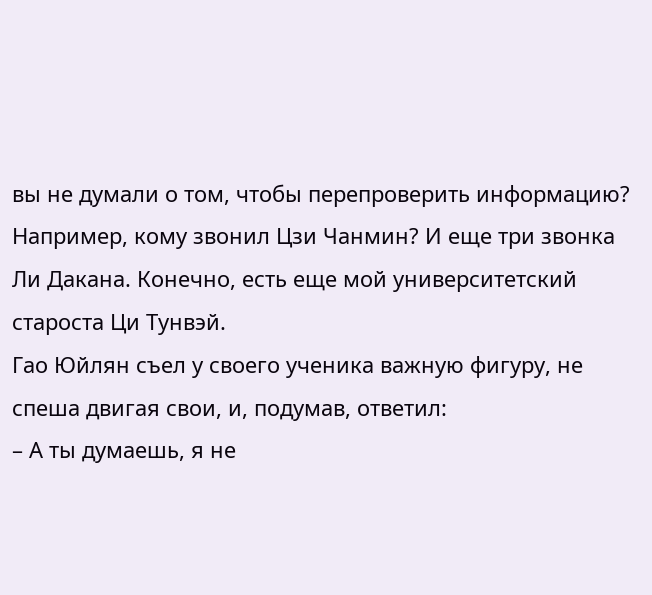вы не думали о том, чтобы перепроверить информацию? Например, кому звонил Цзи Чанмин? И еще три звонка Ли Дакана. Конечно, есть еще мой университетский староста Ци Тунвэй.
Гао Юйлян съел у своего ученика важную фигуру, не спеша двигая свои, и, подумав, ответил:
– А ты думаешь, я не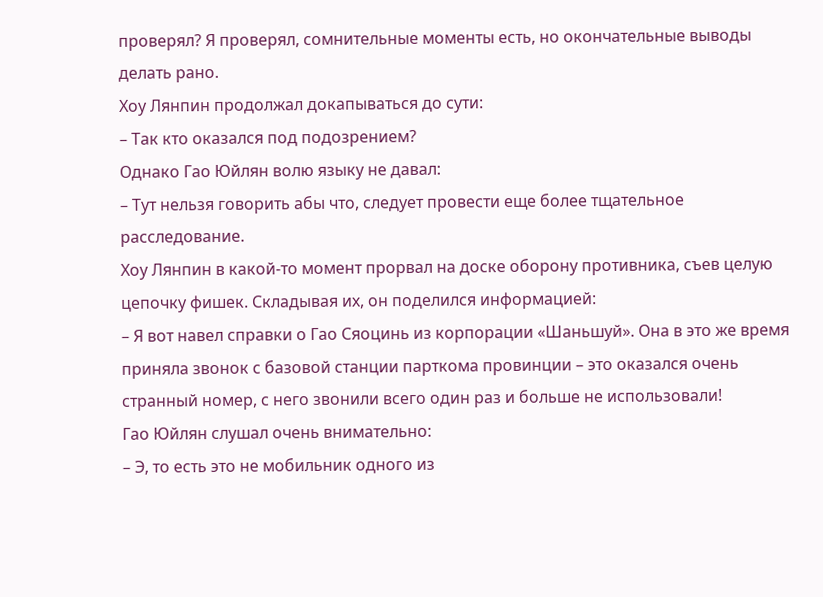проверял? Я проверял, сомнительные моменты есть, но окончательные выводы делать рано.
Хоу Лянпин продолжал докапываться до сути:
– Так кто оказался под подозрением?
Однако Гао Юйлян волю языку не давал:
– Тут нельзя говорить абы что, следует провести еще более тщательное расследование.
Хоу Лянпин в какой-то момент прорвал на доске оборону противника, съев целую цепочку фишек. Складывая их, он поделился информацией:
– Я вот навел справки о Гао Сяоцинь из корпорации «Шаньшуй». Она в это же время приняла звонок с базовой станции парткома провинции – это оказался очень странный номер, с него звонили всего один раз и больше не использовали!
Гао Юйлян слушал очень внимательно:
– Э, то есть это не мобильник одного из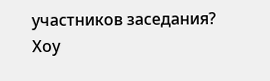участников заседания?
Хоу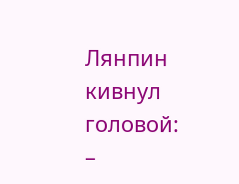Лянпин кивнул головой:
–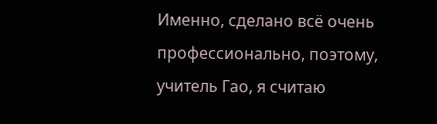Именно, сделано всё очень профессионально, поэтому, учитель Гао, я считаю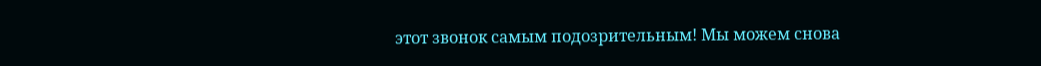этот звонок самым подозрительным! Мы можем снова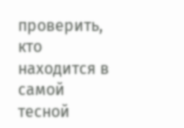проверить, кто находится в самой тесной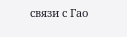связи с Гао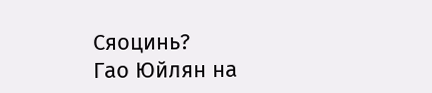Сяоцинь?
Гао Юйлян на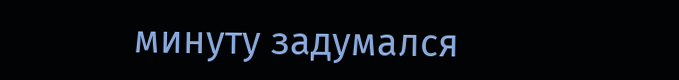минуту задумался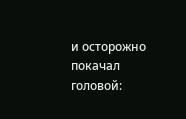и осторожно покачал головой: